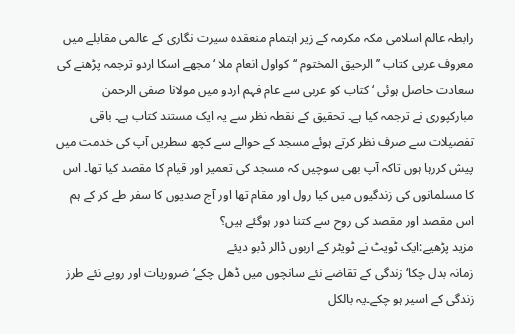رابطہ عالم اسلامی مکہ مکرمہ کے زیر اہتمام منعقدہ سیرت نگاری کے عالمی مقابلے میں معروف عربی کتاب ’’الرحیق المختوم ‘‘کواول انعام ملا ‘ مجھے اسکا اردو ترجمہ پڑھنے کی سعادت حاصل ہوئی ‘ کتاب کو عربی سے عام فہم اردو میں مولانا صفی الرحمن مبارکپوری نے ترجمہ کیا ہے۔ تحقیق کے نقطہ نظر سے یہ ایک مستند کتاب ہے۔ باقی تفصیلات سے صرف نظر کرتے ہوئے مسجد کے حوالے سے کچھ سطریں آپ کی خدمت میں پیش کررہا ہوں تاکہ آپ بھی سوچیں کہ مسجد کی تعمیر اور قیام کا مقصد کیا تھا۔ اس کا مسلمانوں کی زندگیوں میں کیا رول اور مقام تھا اور آج صدیوں کا سفر طے کر کے ہم اس مقصد اور مقصد کی روح سے کتنا دور ہوگئے ہیں؟
مزید پڑھیے:ایک ٹویٹ نے ٹویٹر کے اربوں ڈالر ڈبو دیئے
زمانہ بدل چکا‘ زندگی کے تقاضے نئے سانچوں میں ڈھل چکے‘ ضروریات اور رویے نئے طرز زندگی کے اسیر ہو چکے۔یہ بالکل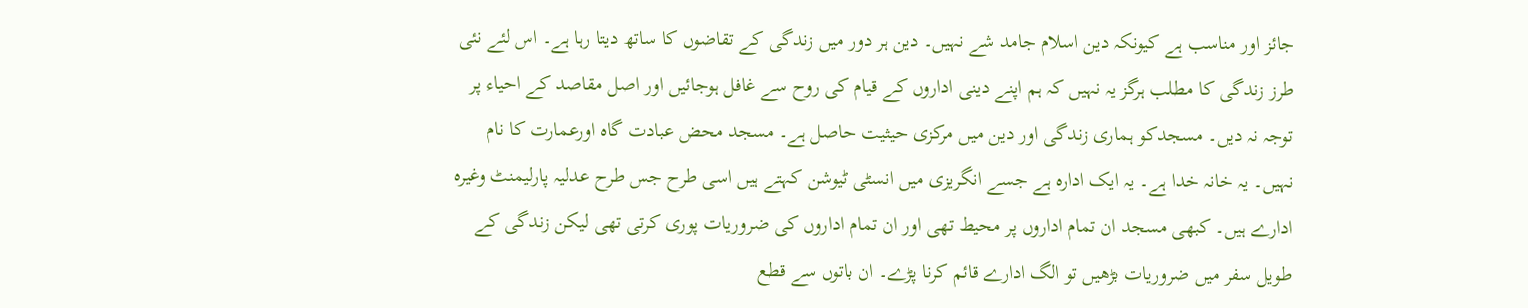جائز اور مناسب ہے کیونکہ دین اسلام جامد شے نہیں۔ دین ہر دور میں زندگی کے تقاضوں کا ساتھ دیتا رہا ہے۔ اس لئے نئی طرز زندگی کا مطلب ہرگز یہ نہیں کہ ہم اپنے دینی اداروں کے قیام کی روح سے غافل ہوجائیں اور اصل مقاصد کے احیاء پر توجہ نہ دیں۔ مسجدکو ہماری زندگی اور دین میں مرکزی حیثیت حاصل ہے۔ مسجد محض عبادت گاہ اورعمارت کا نام نہیں۔ یہ خانہ خدا ہے۔ یہ ایک ادارہ ہے جسے انگریزی میں انسٹی ٹیوشن کہتے ہیں اسی طرح جس طرح عدلیہ پارلیمنٹ وغیرہ ادارے ہیں۔ کبھی مسجد ان تمام اداروں پر محیط تھی اور ان تمام اداروں کی ضروریات پوری کرتی تھی لیکن زندگی کے طویل سفر میں ضروریات بڑھیں تو الگ ادارے قائم کرنا پڑے۔ ان باتوں سے قطع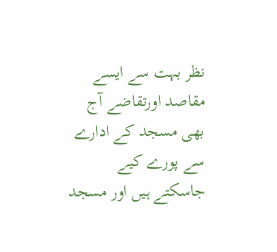نظر بہت سے ایسے مقاصد اورتقاضے آج بھی مسجد کے ادارے سے پورے کیے جاسکتے ہیں اور مسجد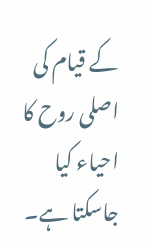کے قیام کی اصلی روح کا احیاء کیا جاسکتا ہے۔